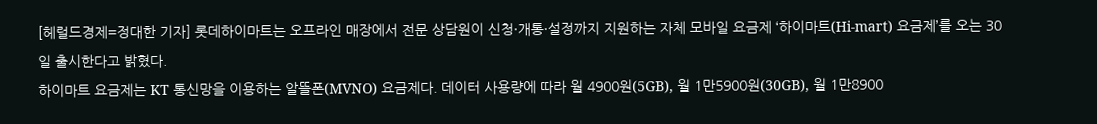[헤럴드경제=정대한 기자] 롯데하이마트는 오프라인 매장에서 전문 상담원이 신청·개통·설정까지 지원하는 자체 모바일 요금제 ‘하이마트(Hi-mart) 요금제’를 오는 30일 출시한다고 밝혔다.
하이마트 요금제는 KT 통신망을 이용하는 알뜰폰(MVNO) 요금제다. 데이터 사용량에 따라 월 4900원(5GB), 월 1만5900원(30GB), 월 1만8900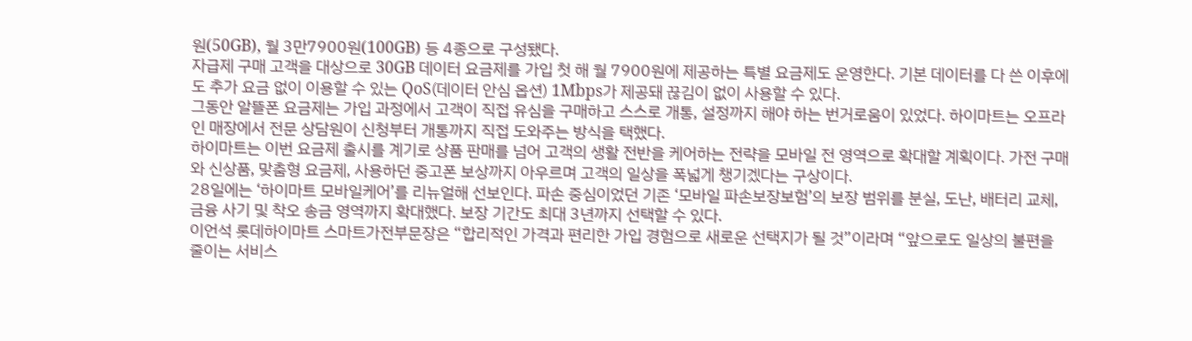원(50GB), 월 3만7900원(100GB) 등 4종으로 구성됐다.
자급제 구매 고객을 대상으로 30GB 데이터 요금제를 가입 첫 해 월 7900원에 제공하는 특별 요금제도 운영한다. 기본 데이터를 다 쓴 이후에도 추가 요금 없이 이용할 수 있는 QoS(데이터 안심 옵션) 1Mbps가 제공돼 끊김이 없이 사용할 수 있다.
그동안 알뜰폰 요금제는 가입 과정에서 고객이 직접 유심을 구매하고 스스로 개통, 설정까지 해야 하는 번거로움이 있었다. 하이마트는 오프라인 매장에서 전문 상담원이 신청부터 개통까지 직접 도와주는 방식을 택했다.
하이마트는 이번 요금제 출시를 계기로 상품 판매를 넘어 고객의 생활 전반을 케어하는 전략을 모바일 전 영역으로 확대할 계획이다. 가전 구매와 신상품, 맞춤형 요금제, 사용하던 중고폰 보상까지 아우르며 고객의 일상을 폭넓게 챙기겠다는 구상이다.
28일에는 ‘하이마트 모바일케어’를 리뉴얼해 선보인다. 파손 중심이었던 기존 ‘모바일 파손보장보험’의 보장 범위를 분실, 도난, 배터리 교체, 금융 사기 및 착오 송금 영역까지 확대했다. 보장 기간도 최대 3년까지 선택할 수 있다.
이언석 롯데하이마트 스마트가전부문장은 “합리적인 가격과 편리한 가입 경험으로 새로운 선택지가 될 것”이라며 “앞으로도 일상의 불편을 줄이는 서비스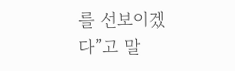를 선보이겠다”고 말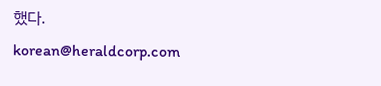했다.
korean@heraldcorp.com